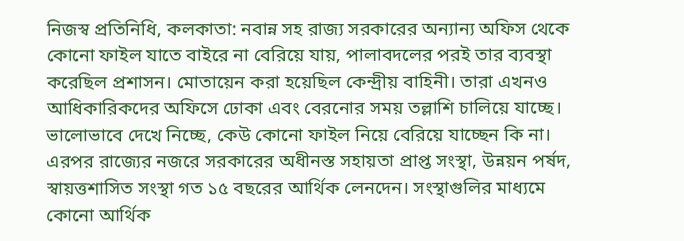নিজস্ব প্রতিনিধি, কলকাতা: নবান্ন সহ রাজ্য সরকারের অন্যান্য অফিস থেকে কোনো ফাইল যাতে বাইরে না বেরিয়ে যায়, পালাবদলের পরই তার ব্যবস্থা করেছিল প্রশাসন। মোতায়েন করা হয়েছিল কেন্দ্রীয় বাহিনী। তারা এখনও আধিকারিকদের অফিসে ঢোকা এবং বেরনোর সময় তল্লাশি চালিয়ে যাচ্ছে। ভালোভাবে দেখে নিচ্ছে, কেউ কোনো ফাইল নিয়ে বেরিয়ে যাচ্ছেন কি না। এরপর রাজ্যের নজরে সরকারের অধীনস্ত সহায়তা প্রাপ্ত সংস্থা, উন্নয়ন পর্ষদ, স্বায়ত্তশাসিত সংস্থা গত ১৫ বছরের আর্থিক লেনদেন। সংস্থাগুলির মাধ্যমে কোনো আর্থিক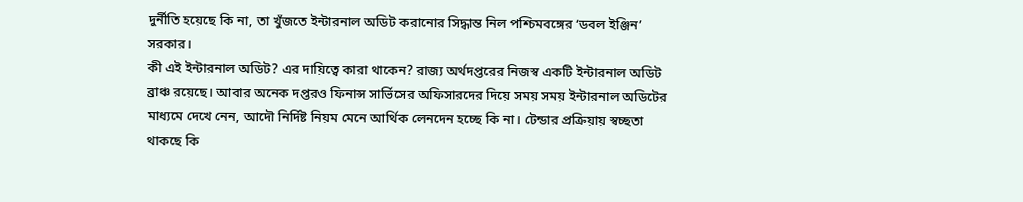দুর্নীতি হয়েছে কি না, তা খুঁজতে ইন্টারনাল অডিট করানোর সিদ্ধান্ত নিল পশ্চিমবঙ্গের ‘ডবল ইঞ্জিন’ সরকার।
কী এই ইন্টারনাল অডিট? এর দায়িত্বে কারা থাকেন? রাজ্য অর্থদপ্তরের নিজস্ব একটি ইন্টারনাল অডিট ব্রাঞ্চ রয়েছে। আবার অনেক দপ্তরও ফিনান্স সার্ভিসের অফিসারদের দিয়ে সময় সময় ইন্টারনাল অডিটের মাধ্যমে দেখে নেন, আদৌ নির্দিষ্ট নিয়ম মেনে আর্থিক লেনদেন হচ্ছে কি না। টেন্ডার প্রক্রিয়ায় স্বচ্ছতা থাকছে কি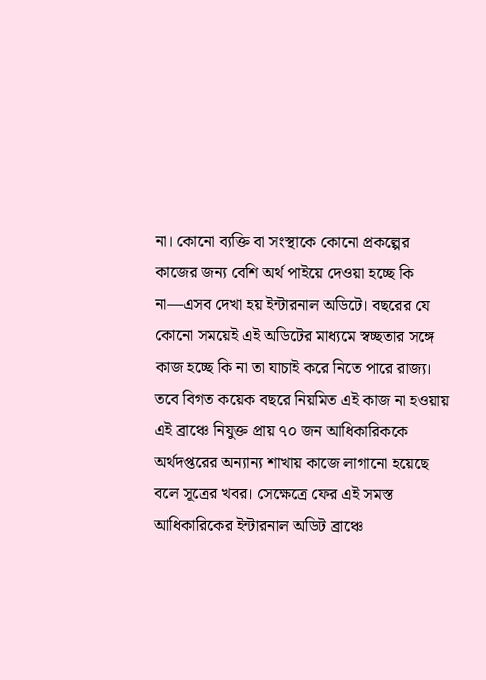না। কোনো ব্যক্তি বা সংস্থাকে কোনো প্রকল্পের কাজের জন্য বেশি অর্থ পাইয়ে দেওয়া হচ্ছে কি না—এসব দেখা হয় ইন্টারনাল অডিটে। বছরের যে কোনো সময়েই এই অডিটের মাধ্যমে স্বচ্ছতার সঙ্গে কাজ হচ্ছে কি না তা যাচাই করে নিতে পারে রাজ্য। তবে বিগত কয়েক বছরে নিয়মিত এই কাজ না হওয়ায় এই ব্রাঞ্চে নিযুক্ত প্রায় ৭০ জন আধিকারিককে অর্থদপ্তরের অন্যান্য শাখায় কাজে লাগানো হয়েছে বলে সূত্রের খবর। সেক্ষেত্রে ফের এই সমস্ত আধিকারিকের ইন্টারনাল অডিট ব্রাঞ্চে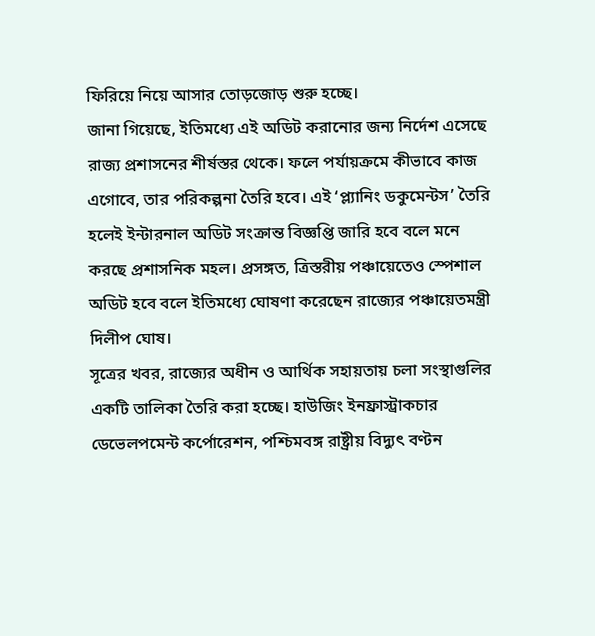ফিরিয়ে নিয়ে আসার তোড়জোড় শুরু হচ্ছে।
জানা গিয়েছে, ইতিমধ্যে এই অডিট করানোর জন্য নির্দেশ এসেছে রাজ্য প্রশাসনের শীর্ষস্তর থেকে। ফলে পর্যায়ক্রমে কীভাবে কাজ এগোবে, তার পরিকল্পনা তৈরি হবে। এই ‘প্ল্যানিং ডকুমেন্টস’ তৈরি হলেই ইন্টারনাল অডিট সংক্রান্ত বিজ্ঞপ্তি জারি হবে বলে মনে করছে প্রশাসনিক মহল। প্রসঙ্গত, ত্রিস্তরীয় পঞ্চায়েতেও স্পেশাল অডিট হবে বলে ইতিমধ্যে ঘোষণা করেছেন রাজ্যের পঞ্চায়েতমন্ত্রী দিলীপ ঘোষ।
সূত্রের খবর, রাজ্যের অধীন ও আর্থিক সহায়তায় চলা সংস্থাগুলির একটি তালিকা তৈরি করা হচ্ছে। হাউজিং ইনফ্রাস্ট্রাকচার ডেভেলপমেন্ট কর্পোরেশন, পশ্চিমবঙ্গ রাষ্ট্রীয় বিদ্যুৎ বণ্টন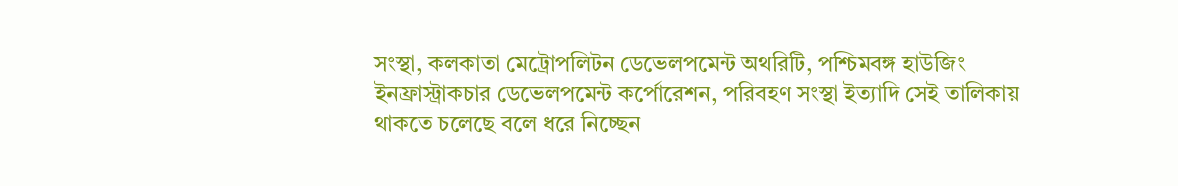সংস্থা, কলকাতা মেট্রোপলিটন ডেভেলপমেন্ট অথরিটি, পশ্চিমবঙ্গ হাউজিং ইনফ্রাস্ট্রাকচার ডেভেলপমেন্ট কর্পোরেশন, পরিবহণ সংস্থা ইত্যাদি সেই তালিকায় থাকতে চলেছে বলে ধরে নিচ্ছেন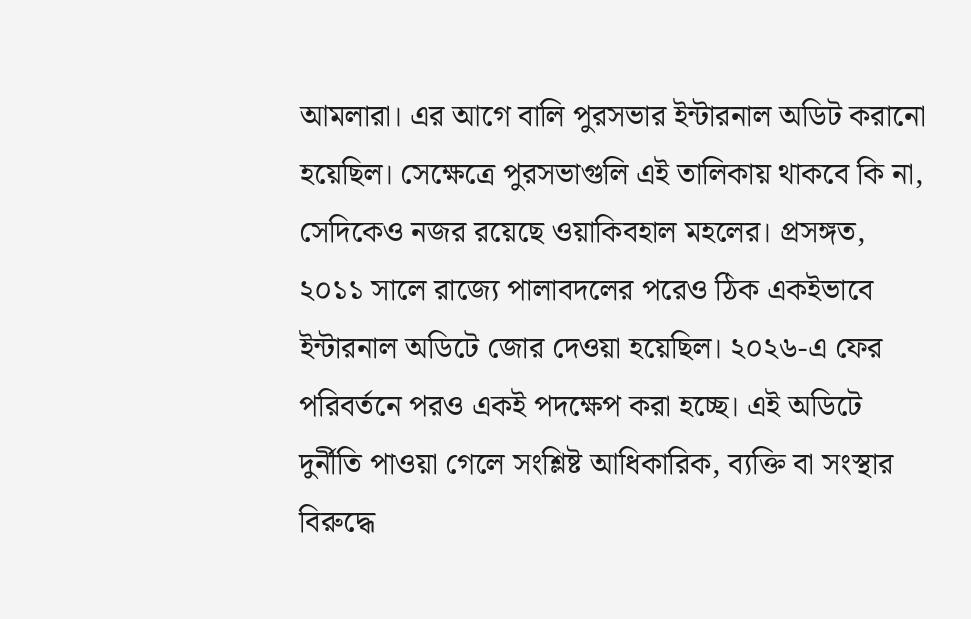আমলারা। এর আগে বালি পুরসভার ইন্টারনাল অডিট করানো হয়েছিল। সেক্ষেত্রে পুরসভাগুলি এই তালিকায় থাকবে কি না, সেদিকেও নজর রয়েছে ওয়াকিবহাল মহলের। প্রসঙ্গত, ২০১১ সালে রাজ্যে পালাবদলের পরেও ঠিক একইভাবে ইন্টারনাল অডিটে জোর দেওয়া হয়েছিল। ২০২৬-এ ফের পরিবর্তনে পরও একই পদক্ষেপ করা হচ্ছে। এই অডিটে দুর্নীতি পাওয়া গেলে সংশ্লিষ্ট আধিকারিক, ব্যক্তি বা সংস্থার বিরুদ্ধে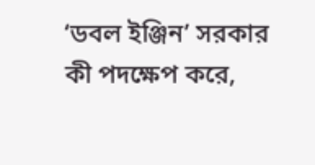‘ডবল ইঞ্জিন’ সরকার কী পদক্ষেপ করে,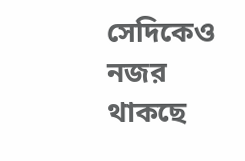সেদিকেও নজর থাকছে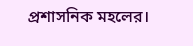প্রশাসনিক মহলের।